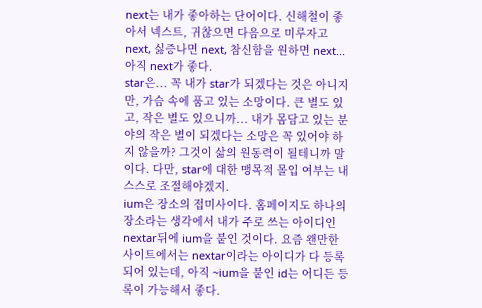next는 내가 좋아하는 단어이다. 신해철이 좋아서 넥스트, 귀찮으면 다음으로 미루자고 next, 싫증나면 next, 참신함을 원하면 next... 아직 next가 좋다.
star은... 꼭 내가 star가 되겠다는 것은 아니지만, 가슴 속에 품고 있는 소망이다. 큰 별도 있고, 작은 별도 있으니까... 내가 몸담고 있는 분야의 작은 별이 되겠다는 소망은 꼭 있어야 하지 않을까? 그것이 삶의 원동력이 될테니까 말이다. 다만, star에 대한 맹목적 몰입 여부는 내 스스로 조절해야겠지.
ium은 장소의 접미사이다. 홈페이지도 하나의 장소라는 생각에서 내가 주로 쓰는 아이디인 nextar뒤에 ium을 붙인 것이다. 요즘 왠만한 사이트에서는 nextar이라는 아이디가 다 등록되어 있는데, 아직 ~ium을 붙인 id는 어디든 등록이 가능해서 좋다.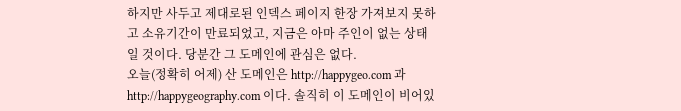하지만 사두고 제대로된 인덱스 페이지 한장 가져보지 못하고 소유기간이 만료되었고, 지금은 아마 주인이 없는 상태일 것이다. 당분간 그 도메인에 관심은 없다.
오늘(정확히 어제) 산 도메인은 http://happygeo.com 과 http://happygeography.com 이다. 솔직히 이 도메인이 비어있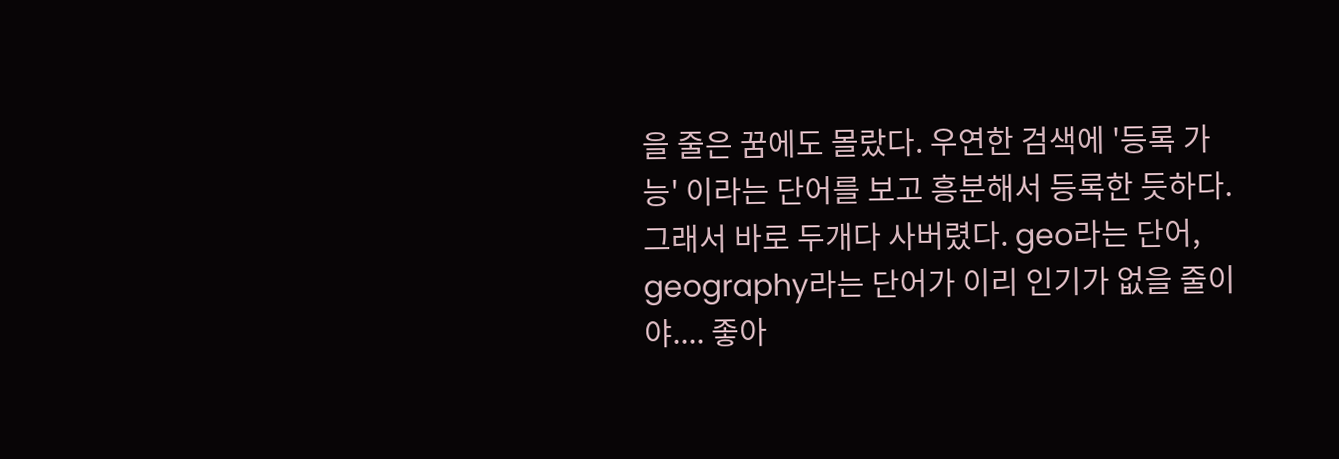을 줄은 꿈에도 몰랐다. 우연한 검색에 '등록 가능' 이라는 단어를 보고 흥분해서 등록한 듯하다. 그래서 바로 두개다 사버렸다. geo라는 단어, geography라는 단어가 이리 인기가 없을 줄이야.... 좋아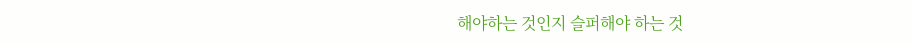해야하는 것인지 슬퍼해야 하는 것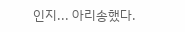인지... 아리송했다.